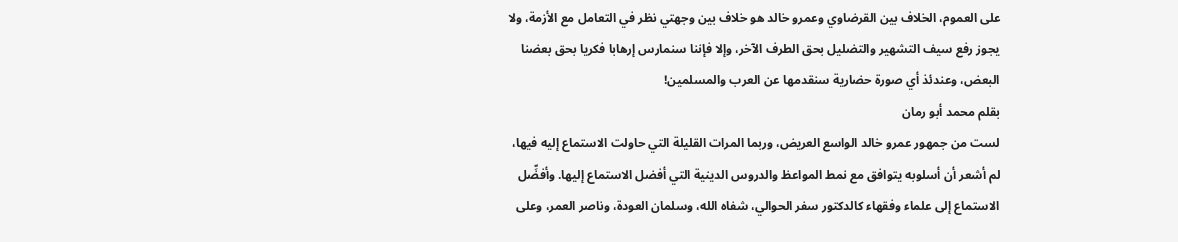على العموم، الخلاف بين القرضاوي وعمرو خالد هو خلاف بين وجهتي نظر في التعامل مع الأزمة، ولا يجوز رفع سيف التشهير والتضليل بحق الطرف الآخر، وإلا فإننا سنمارس إرهابا فكريا بحق بعضنا البعض، وعندئذ أي صورة حضارية سنقدمها عن العرب والمسلمين!
بقلم محمد أبو رمان
لست من جمهور عمرو خالد الواسع العريض، وربما المرات القليلة التي حاولت الاستماع إليه فيها، لم أشعر أن أسلوبه يتوافق مع نمط المواعظ والدروس الدينية التي أفضل الاستماع إليها. وأفضِّل الاستماع إلى علماء وفقهاء كالدكتور سفر الحوالي، شفاه الله، وسلمان العودة، وناصر العمر، وعلى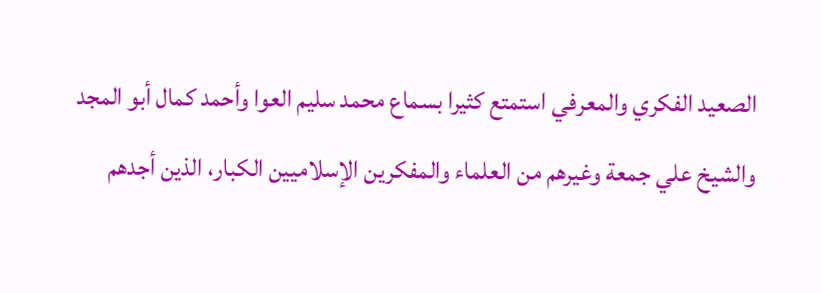الصعيد الفكري والمعرفي استمتع كثيرا بسماع محمد سليم العوا وأحمد كمال أبو المجد والشيخ علي جمعة وغيرهم من العلماء والمفكرين الإسلاميين الكبار، الذين أجدهم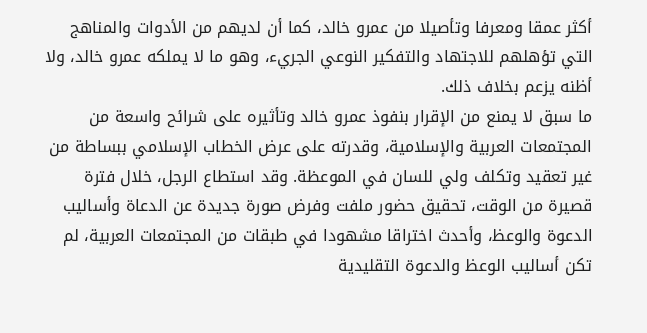أكثر عمقا ومعرفا وتأصيلا من عمرو خالد، كما أن لديهم من الأدوات والمناهج التي تؤهلهم للاجتهاد والتفكير النوعي الجريء، وهو ما لا يملكه عمرو خالد، ولا أظنه يزعم بخلاف ذلك.
ما سبق لا يمنع من الإقرار بنفوذ عمرو خالد وتأثيره على شرائح واسعة من المجتمعات العربية والإسلامية، وقدرته على عرض الخطاب الإسلامي ببساطة من غير تعقيد وتكلف ولي للسان في الموعظة. وقد استطاع الرجل، خلال فترة قصيرة من الوقت، تحقيق حضور ملفت وفرض صورة جديدة عن الدعاة وأساليب الدعوة والوعظ، وأحدث اختراقا مشهودا في طبقات من المجتمعات العربية، لم تكن أساليب الوعظ والدعوة التقليدية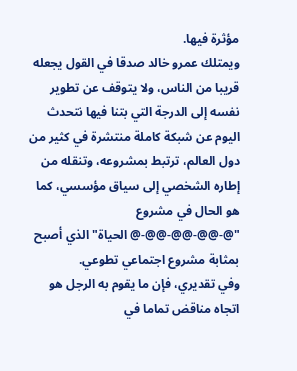مؤثرة فيها.
ويمتلك عمرو خالد صدقا في القول يجعله قريبا من الناس، ولا يتوقف عن تطوير نفسه إلى الدرجة التي بتنا فيها نتحدث اليوم عن شبكة كاملة منتشرة في كثير من دول العالم، ترتبط بمشروعه، وتنقله من إطاره الشخصي إلى سياق مؤسسي، كما هو الحال في مشروع "@-@@-@@-@@-@ الحياة" الذي أصبح بمثابة مشروع اجتماعي تطوعي.
وفي تقديري، فإن ما يقوم به الرجل هو اتجاه مناقض تماما في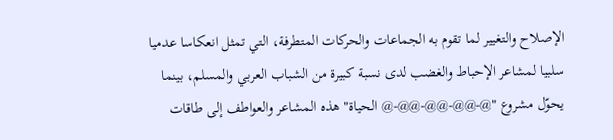الإصلاح والتغيير لما تقوم به الجماعات والحركات المتطرفة، التي تمثل انعكاسا عدميا سلبيا لمشاعر الإحباط والغضب لدى نسبة كبيرة من الشباب العربي والمسلم، بينما يحوّل مشروع "@-@@-@@-@@-@ الحياة" هذه المشاعر والعواطف إلى طاقات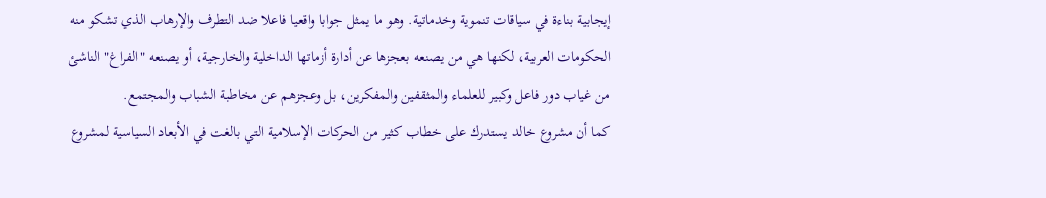إيجابية بناءة في سياقات تنموية وخدماتية. وهو ما يمثل جوابا واقعيا فاعلا ضد التطرف والإرهاب الذي تشكو منه الحكومات العربية، لكنها هي من يصنعه بعجزها عن أدارة أزماتها الداخلية والخارجية، أو يصنعه "الفراغ" الناشئ من غياب دور فاعل وكبير للعلماء والمثقفين والمفكرين، بل وعجزهم عن مخاطبة الشباب والمجتمع.
كما أن مشروع خالد يستدرك على خطاب كثير من الحركات الإسلامية التي بالغت في الأبعاد السياسية لمشروع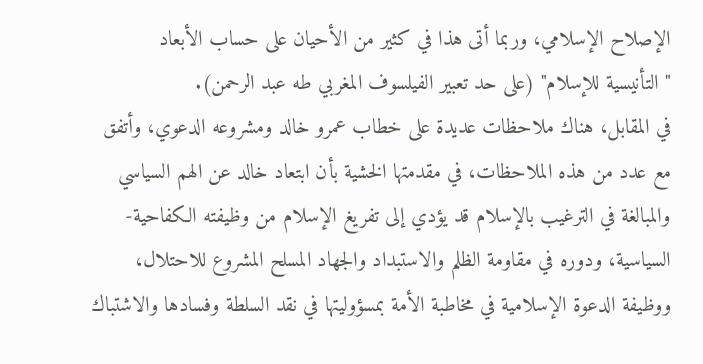الإصلاح الإسلامي، وربما أتى هذا في كثير من الأحيان على حساب الأبعاد "التأنيسية للإسلام" (على حد تعبير الفيلسوف المغربي طه عبد الرحمن).
في المقابل، هناك ملاحظات عديدة على خطاب عمرو خالد ومشروعه الدعوي، وأتفق مع عدد من هذه الملاحظات، في مقدمتها الخشية بأن ابتعاد خالد عن الهم السياسي والمبالغة في الترغيب بالإسلام قد يؤدي إلى تفريغ الإسلام من وظيفته الكفاحية- السياسية، ودوره في مقاومة الظلم والاستبداد والجهاد المسلح المشروع للاحتلال، ووظيفة الدعوة الإسلامية في مخاطبة الأمة بمسؤوليتها في نقد السلطة وفسادها والاشتباك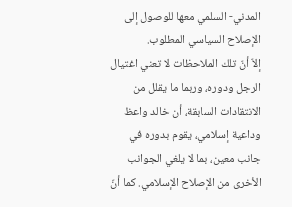المدني- السلمي معها للوصول إلى الإصلاح السياسي المطلوب.
إلاّ أنّ تلك الملاحظات لا تعني اغتيال الرجل ودوره، وربما ما يقلل من الانتقادات السابقة، أن خالد واعظ وداعية إسلامي، يقوم بدوره في جانب معين، بما لا يلغي الجوانب الأخرى من الإصلاح الإسلامي. كما أنّ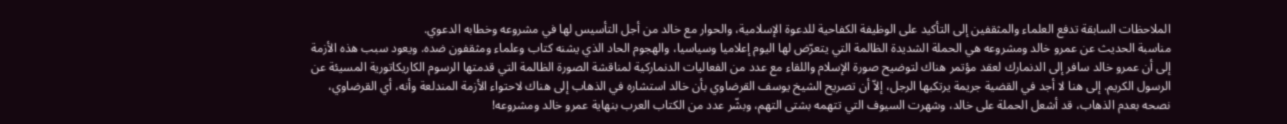الملاحظات السابقة تدفع العلماء والمثقفين إلى التأكيد على الوظيفة الكفاحية للدعوة الإسلامية، والحوار مع خالد من أجل التأسيس لها في مشروعه وخطابه الدعوي.
مناسبة الحديث عن عمرو خالد ومشروعه هي الحملة الشديدة الظالمة التي يتعرّض لها اليوم إعلاميا وسياسيا، والهجوم الحاد الذي يشنه كتاب وعلماء ومثقفون ضده. ويعود سبب هذه الأزمة إلى أن عمرو خالد سافر إلى الدنمارك لعقد مؤتمر هناك لتوضيح صورة الإسلام واللقاء مع عدد من الفعاليات الدنماركية لمناقشة الصورة الظالمة التي قدمتها الرسوم الكاريكاتورية المسيئة عن الرسول الكريم. إلى هنا لا أجد في القضية جريمة يرتكبها الرجل، إلاّ أن تصريح الشيخ يوسف القرضاوي بأن خالد استشاره في الذهاب إلى هناك لاحتواء الأزمة المندلعة وأنه، أي القرضاوي، نصحه بعدم الذهاب، قد أشعل الحملة على خالد، وشهرت السيوف التي تتهمه بشتى التهم، وبشّر عدد من الكتاب العرب بنهاية عمرو خالد ومشروعه!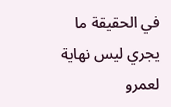في الحقيقة ما يجري ليس نهاية لعمرو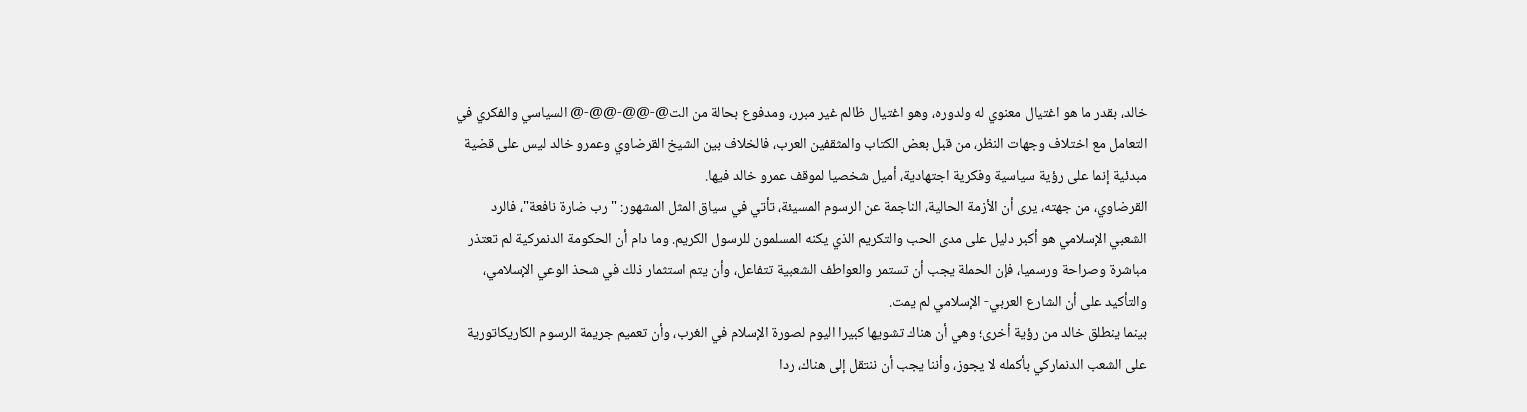خالد، بقدر ما هو اغتيال معنوي له ولدوره، وهو اغتيال ظالم غير مبرر، ومدفوع بحالة من الت@-@@-@@-@ السياسي والفكري في التعامل مع اختلاف وجهات النظر، من قبل بعض الكتاب والمثقفين العرب، فالخلاف بين الشيخ القرضاوي وعمرو خالد ليس على قضية مبدئية إنما على رؤية سياسية وفكرية اجتهادية، أميل شخصيا لموقف عمرو خالد فيها.
القرضاوي، من جهته، يرى أن الأزمة الحالية، الناجمة عن الرسوم المسيئة، تأتي في سياق المثل المشهور: "رب ضارة نافعة"، فالرد الشعبي الإسلامي هو أكبر دليل على مدى الحب والتكريم الذي يكنه المسلمون للرسول الكريم. وما دام أن الحكومة الدنمركية لم تعتذر مباشرة وصراحة ورسميا، فإن الحملة يجب أن تستمر والعواطف الشعبية تتفاعل، وأن يتم استثمار ذلك في شحذ الوعي الإسلامي، والتأكيد على أن الشارع العربي- الإسلامي لم يمت.
بينما ينطلق خالد من رؤية أخرى؛ وهي أن هناك تشويها كبيرا اليوم لصورة الإسلام في الغرب، وأن تعميم جريمة الرسوم الكاريكاتورية على الشعب الدنماركي بأكمله لا يجوز، وأننا يجب أن ننتقل إلى هناك، ردا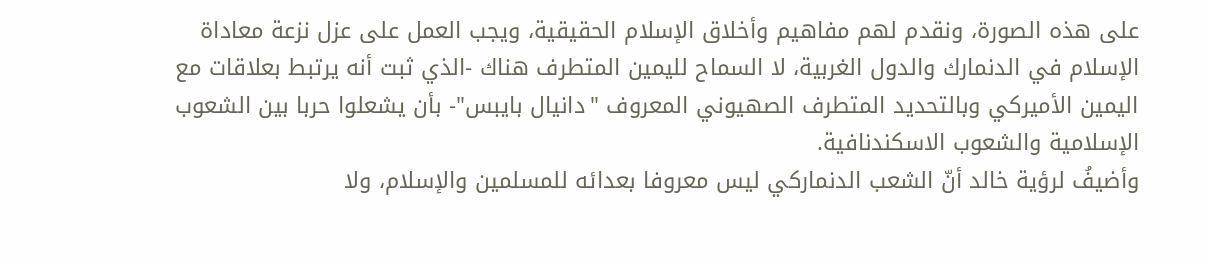على هذه الصورة، ونقدم لهم مفاهيم وأخلاق الإسلام الحقيقية، ويجب العمل على عزل نزعة معاداة الإسلام في الدنمارك والدول الغربية، لا السماح لليمين المتطرف هناك -الذي ثبت أنه يرتبط بعلاقات مع اليمين الأميركي وبالتحديد المتطرف الصهيوني المعروف "دانيال بايبس"- بأن يشعلوا حربا بين الشعوب الإسلامية والشعوب الاسكندنافية.
وأضيفُ لرؤية خالد أنّ الشعب الدنماركي ليس معروفا بعدائه للمسلمين والإسلام، ولا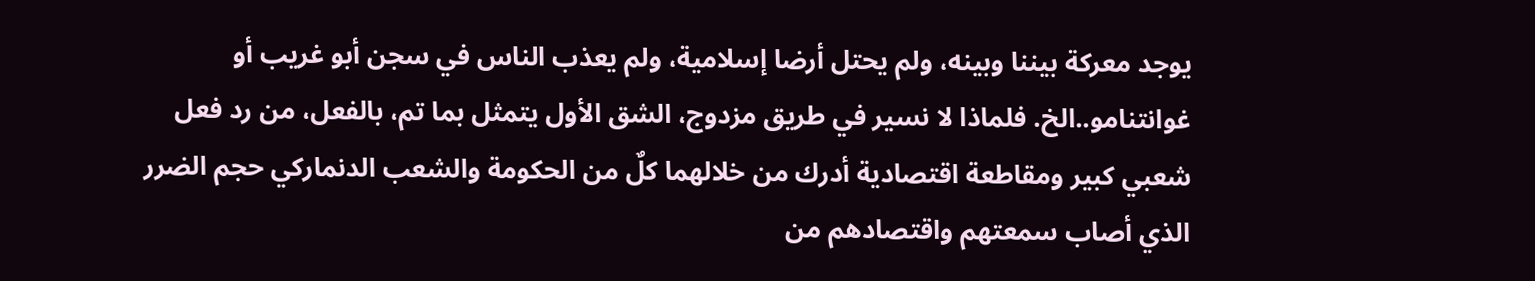يوجد معركة بيننا وبينه، ولم يحتل أرضا إسلامية، ولم يعذب الناس في سجن أبو غريب أو غوانتنامو..الخ. فلماذا لا نسير في طريق مزدوج، الشق الأول يتمثل بما تم، بالفعل، من رد فعل شعبي كبير ومقاطعة اقتصادية أدرك من خلالهما كلٌ من الحكومة والشعب الدنماركي حجم الضرر الذي أصاب سمعتهم واقتصادهم من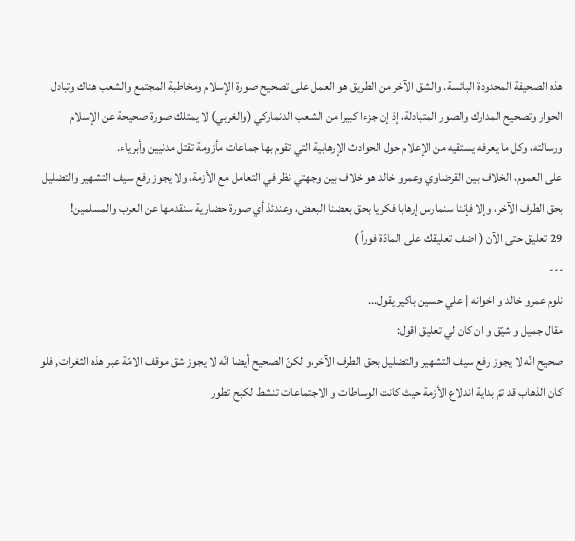هذه الصحيفة المحدودة البائسة. والشق الآخر من الطريق هو العمل على تصحيح صورة الإسلام ومخاطبة المجتمع والشعب هناك وتبادل الحوار وتصحيح المدارك والصور المتبادلة، إذ إن جزءا كبيرا من الشعب الدنماركي (والغربي) لا يمتلك صورة صحيحة عن الإسلام ورسالته، وكل ما يعرفه يستقيه من الإعلام حول الحوادث الإرهابية التي تقوم بها جماعات مأزومة تقتل مدنيين وأبرياء.
على العموم، الخلاف بين القرضاوي وعمرو خالد هو خلاف بين وجهتي نظر في التعامل مع الأزمة، ولا يجوز رفع سيف التشهير والتضليل بحق الطرف الآخر، وإلا فإننا سنمارس إرهابا فكريا بحق بعضنا البعض، وعندئذ أي صورة حضارية سنقدمها عن العرب والمسلمين!
29 تعليق حتى الآن ( اضف تعليقك على المادّة فوراً )
---
نلوم عمرو خالد و اخوانه | علي حسين باكير يقول...
مقال جميل و شيّق و ان كان لي تعليق اقول:
صحيح انّه لا يجوز رفع سيف التشهير والتضليل بحق الطرف الآخر،و لكنّ الصحيح أيضا انّه لا يجوز شق موقف الامّة عبر هذه الثغرات, فلو كان الذهاب قد تمّ بداية اندلاع الأزمة حيث كانت الوساطات و الاجتماعات تنشط لكبح تطور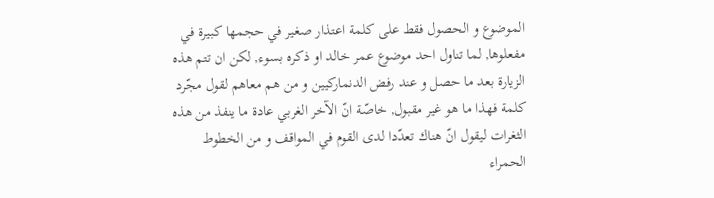الموضوع و الحصول فقط على كلمة اعتذار صغير في حجمها كبيرة في مفعلوها, لما تناول احد موضوع عمر خالد او ذكره بسوء, لكن ان تتم هذه الزيارة بعد ما حصل و عند رفض الدنماركيين و من هم معاهم لقول مجّرد كلمة فهذا ما هو غير مقبول, خاصّة انّ الآخر الغربي عادة ما ينفذ من هذه الثغرات ليقول انّ هناك تعدّدا لدى القوم في المواقف و من الخطوط الحمراء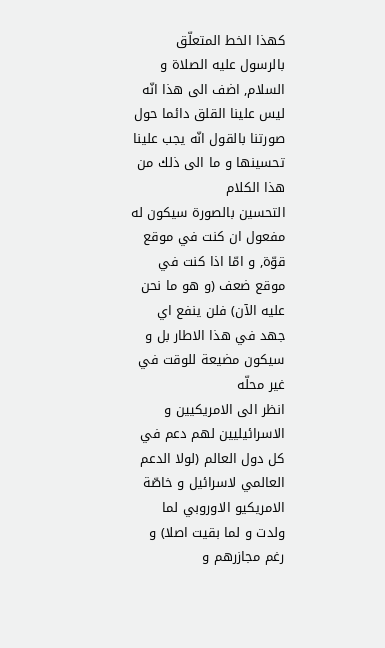كهذا الخط المتعلّق بالرسول عليه الصلاة و السلام, اضف الى هذا انّه ليس علينا القلق دائما حول صورتنا بالقول انّه يجب علينا تحسينها و ما الى ذلك من هذا الكلام
التحسين بالصورة سيكون له مفعول ان كنت في موقع قوّة, و امّا اذا كنت في موقع ضعف (و هو ما نحن عليه الآن) فلن ينفع اي جهد في هذا الاطار بل و سيكون مضيعة للوقت في غير محلّه
انظر الى الامريكيين و الاسرائيليين لهم دعم في كل دول العالم (لولا الدعم العالمي لاسرائيل و خاصّة الامريكيو الاوروبي لما ولدت و لما بقيت اصلا) و رغم مجازرهم و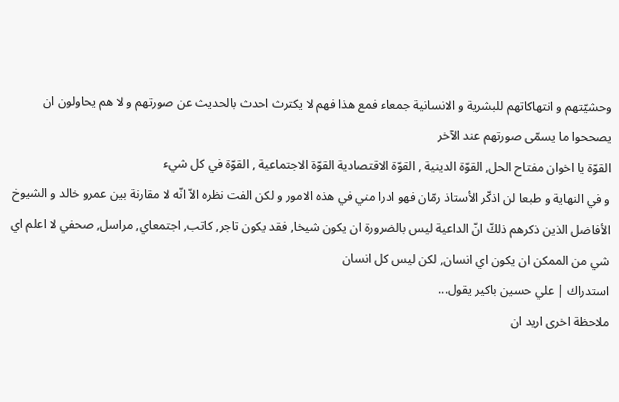وحشيّتهم و انتهاكاتهم للبشرية و الانسانية جمعاء فمع هذا فهم لا يكترث احدث بالحديث عن صورتهم و لا هم يحاولون ان يصححوا ما يسمّى صورتهم عند الآخر
القوّة يا اخوان مفتاح الحل, القوّة الدينية , القوّة الاقتصادية القوّة الاجتماعية , القوّة في كل شيء
و في النهاية و طبعا لن اذكّر الأستاذ رمّان فهو ادرا مني في هذه الامور و لكن الفت نظره الاّ انّه لا مقارنة بين عمرو خالد و الشيوخ الأفاضل الذين ذكرهم ذلكّ انّ الداعية ليس بالضرورة ان يكون شيخا, فقد يكون تاجر, كاتب, اجتمعاي, مراسل, صحفي لا اعلم اي شي من الممكن ان يكون اي انسان, لكن ليس كل انسان
استدراك | علي حسين باكير يقول...
ملاحظة اخرى اريد ان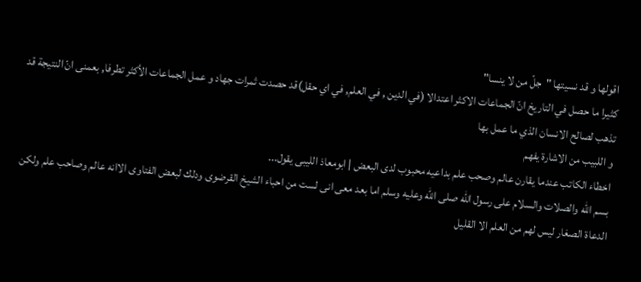اقولها و قد نسيتها "جلّ من لا ينسا"
كثيرا ما حصل في التاريخ انّ الجماعات الاكثر اعتدالا (في الدين , في العلم, في اي حقل)قد حصدت ثمرات جهاد و عمل الجماعات الأكثر تطرفا, بعمنى انّ النتيجة قد تذهب لصالح الانسان الذي ما عمل بها
و اللبيب من الاشارة يفهم
اخطاء الكاتب عندما يقارن عالم وصحب علم بداعيه محبوب لدى البعض | ابومعاذ الليبى يقول...
بسم الله والصلات والسلام على رسول الله صلى الله وعليه وسلم اما بعد معى انى لست من احباء الشيخ القرضوى ودلك لبعض الفتاوى الاانه عالم وصاحب علم ولكن الدعاة الصغار ليس لهم من العلم الا القليل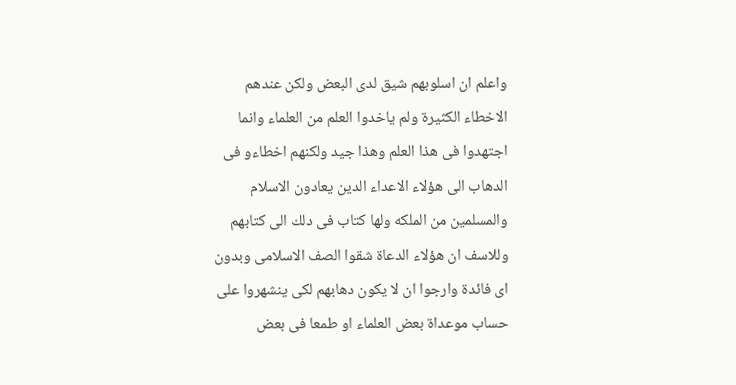واعلم ان اسلوبهم شيق لدى البعض ولكن عندهم الاخطاء الكثيرة ولم ياخدوا العلم من العلماء وانما اجتهدوا فى هذا العلم وهذا جيد ولكنهم اخطاءو فى الدهاب الى هؤلاء الاعداء الدين يعادون الاسلام والمسلمين من الملكه ولها كتاب فى دلك الى كتابهم وللاسف ان هؤلاء الدعاة شقوا الصف الاسلامى وبدون اى فائدة وارجوا ان لا يكون دهابهم لكى ينشهروا على حساب موعداة بعض العلماء او طمعا فى بعض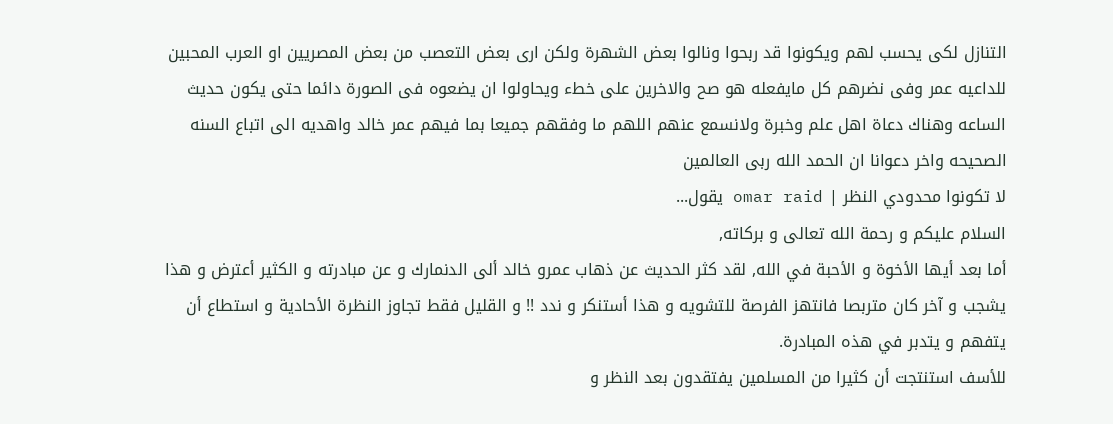التنازل لكى يحسب لهم ويكونوا قد ربحوا ونالوا بعض الشهرة ولكن ارى بعض التعصب من بعض المصريين او العرب المحبين للداعيه عمر وفى نضرهم كل مايفعله هو صح والاخرين على خطء ويحاولوا ان يضعوه فى الصورة دائما حتى يكون حديث الساعه وهناك دعاة اهل علم وخبرة ولانسمع عنهم اللهم ما وفقهم جميعا بما فيهم عمر خالد واهديه الى اتباع السنه الصحيحه واخر دعوانا ان الحمد الله ربى العالمين
لا تكونوا محدودي النظر | omar raid يقول...
السلام عليكم و رحمة الله تعالى و بركاته,
أما بعد أيها الأخوة و الأحبة في الله, لقد كثر الحديث عن ذهاب عمرو خالد ألى الدنمارك و عن مبادرته و الكثير أعترض و هذا يشجب و آخر كان متربصا فانتهز الفرصة للتشويه و هذا أستنكر و ندد !! و القليل فقط تجاوز النظرة الأحادية و استطاع أن يتفهم و يتدبر في هذه المبادرة.
للأسف استنتجت أن كثيرا من المسلمين يفتقدون بعد النظر و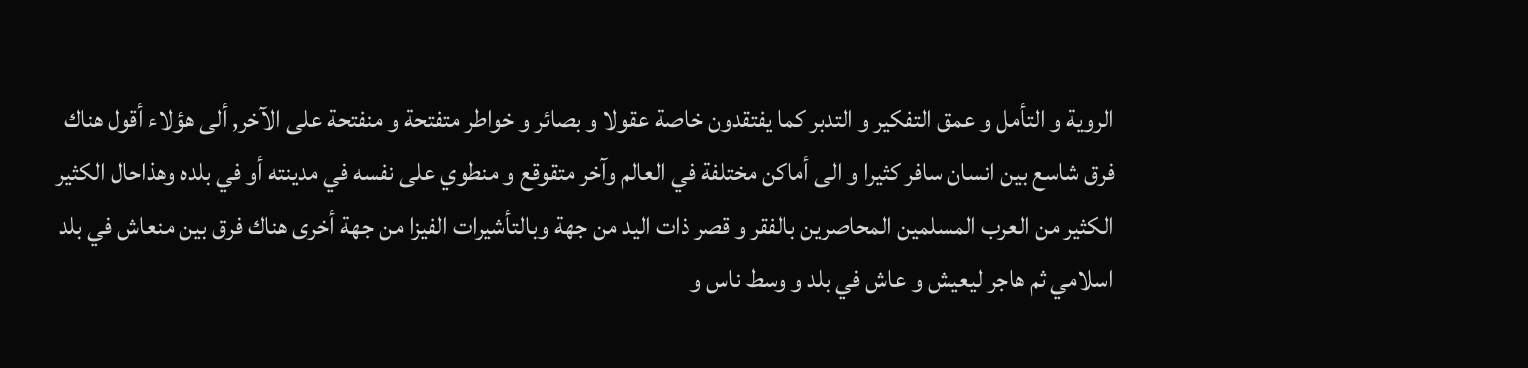الروية و التأمل و عمق التفكير و التدبر كما يفتقدون خاصة عقولا و بصائر و خواطر متفتحة و منفتحة على الآخر, ألى هؤلاء أقول هناك فرق شاسع بين انسان سافر كثيرا و الى أماكن مختلفة في العالم وآخر متقوقع و منطوي على نفسه في مدينته أو في بلده وهذاحال الكثير الكثير من العرب المسلمين المحاصرين بالفقر و قصر ذات اليد من جهة وبالتأشيرات الفيزا من جهة أخرى هناك فرق بين منعاش في بلد اسلامي ثم هاجر ليعيش و عاش في بلد و وسط ناس و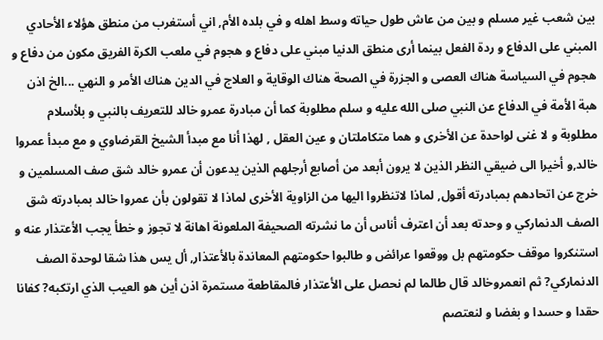بين شعب غير مسلم و بين من عاش طول حياته وسط اهله و في بلده الأم, اني أستغرب من منطق هؤلاء الأحادي المبني على الدفاع و ردة الفعل بينما أرى منطق الدنيا مبني على دفاع و هجوم في ملعب الكرة الفريق مكون من دفاع و هجوم في السياسة هناك العصى و الجزرة في الصحة هناك الوقاية و العلاج في الدين هناك الأمر و النهي ...الخ اذن هبة الأمة في الدفاع عن النبي صلى الله عليه و سلم مطلوبة كما أن مبادرة عمرو خالد للتعريف بالنبي و بلأسلام مطلوبة و لا غنى لواحدة عن الأخرى و هما متكاملتان و عين العقل , لهذا أنا مع مبدأ الشيخ القرضاوي و مع مبدأ عمروا خالد,و أخيرا الى ضيقي النظر الذين لا يرون أبعد من أصابع أرجلهم الذين يدعون أن عمرو خالد شق صف المسلمين و خرج عن اتحادهم بمبادرته أقول, لماذا لاتنظروا اليها من الزاوية الأخرى لماذا لا تقولون بأن عمروا خالد بمبادرته شق الصف الدنماركي و وحدته بعد أن اعترف أناس أن ما نشرته الصحيفة الملعونة اهانة لا تجوز و خطأ يجب الأعتذار عنه و استنكروا موقف حكومتهم بل ووقعوا عرائض و طالبوا حكومتهم المعاندة بالأعتذار, أل يس هذا شقا لوحدة الصف الدنماركي? ثم انعمروخالد قال طالما لم نحصل على الأعتذار فالمقاطعة مستمرة اذن أين هو العيب الذي ارتكبه? كفانا حقدا و حسدا و بغضا و لنعتصم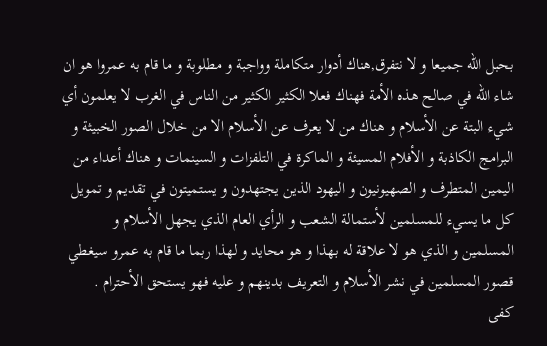بحبل الله جميعا و لا نتفرق,هناك أدوار متكاملة وواجبة و مطلوبة و ما قام به عمروا هو ان شاء الله في صالح هذه الأمة فهناك فعلا الكثير الكثير من الناس في الغرب لا يعلمون أي شيء البتة عن الأسلام و هناك من لا يعرف عن الأسلام الا من خلال الصور الخبيثة و البرامج الكاذبة و الأفلام المسيئة و الماكرة في التلفزات و السينمات و هناك أعداء من اليمين المتطرف و الصهيونيون و اليهود الذين يجتهدون و يستميتون في تقديم و تمويل كل ما يسيء للمسلمين لأستمالة الشعب و الرأي العام الذي يجهل الأسلام و المسلمين و الذي هو لا علاقة له بهذا و هو محايد و لهذا ربما ما قام به عمرو سيغطي قصور المسلمين في نشر الأسلام و التعريف بدينهم و عليه فهو يستحق الأحترام .
كفى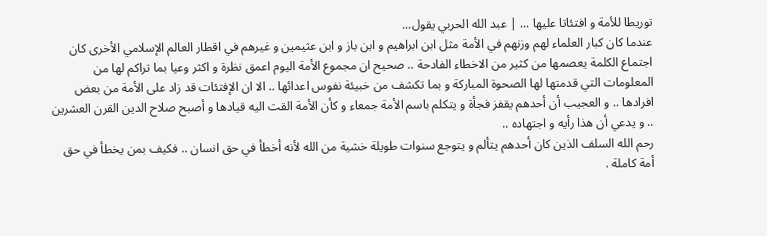توريطا للأمة و افتئاتا عليها ... | عبد الله الحربي يقول...
عندما كان كبار العلماء لهم وزنهم في الأمة مثل ابن ابراهيم و ابن باز و ابن عثيمين و غيرهم في اقطار العالم الإسلامي الأخرى كان اجتماع الكلمة يعصمها من كثير من الاخطاء الفادحة .. صحيح ان مجموع الأمة اليوم اعمق نظرة و اكثر وعيا بما تراكم لها من المعلومات التي قدمتها لها الصحوة المباركة و بما تكشف من خبيئة نفوس اعدائها .. الا ان الإفتئات قد زاد على الأمة من بعض افرادها .. و العجيب أن أحدهم يقفز فجأة و يتكلم باسم الأمة جمعاء و كأن الأمة القت اليه قيادها و أصبح صلاح الدين القرن العشرين .. و يدعي أن هذا رأيه و اجتهاده ..
رحم الله السلف الذين كان أحدهم يتألم و يتوجع سنوات طويلة خشية من الله لأنه أخطأ في حق انسان .. فكيف بمن يخطأ في حق أمة كاملة .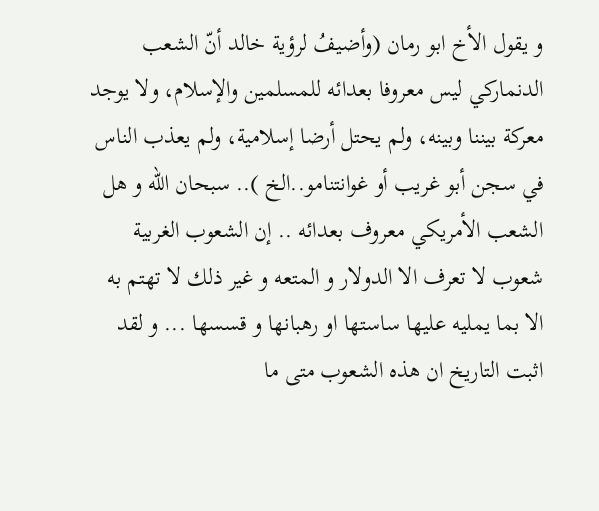و يقول الأخ ابو رمان (وأضيفُ لرؤية خالد أنّ الشعب الدنماركي ليس معروفا بعدائه للمسلمين والإسلام، ولا يوجد معركة بيننا وبينه، ولم يحتل أرضا إسلامية، ولم يعذب الناس في سجن أبو غريب أو غوانتنامو..الخ ).. سبحان الله و هل الشعب الأمريكي معروف بعدائه .. إن الشعوب الغربية شعوب لا تعرف الا الدولار و المتعه و غير ذلك لا تهتم به الا بما يمليه عليها ساستها او رهبانها و قسسها ... و لقد اثبت التاريخ ان هذه الشعوب متى ما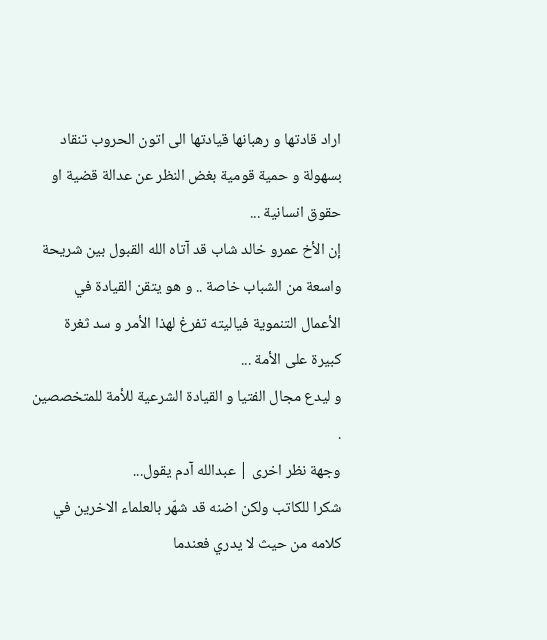اراد قادتها و رهبانها قيادتها الى اتون الحروب تنقاد بسهولة و حمية قومية بغض النظر عن عدالة قضية او حقوق انسانية ...
إن الأخ عمرو خالد شاب قد آتاه الله القبول بين شريحة واسعة من الشباب خاصة .. و هو يتقن القيادة في الأعمال التنموية فياليته تفرغ لهذا الأمر و سد ثغرة كبيرة على الأمة ...
و ليدع مجال الفتيا و القيادة الشرعية للأمة للمتخصصين .
وجهة نظر اخرى | عبدالله آدم يقول...
شكرا للكاتب ولكن اضنه قد شهّر بالعلماء الاخرين في كلامه من حيث لا يدري فعندما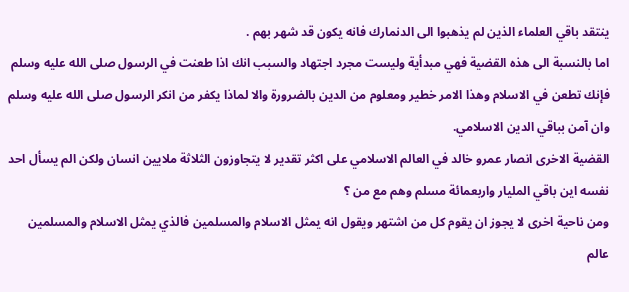ينتقد باقي العلماء الذين لم يذهبوا الى الدنمارك فانه يكون قد شهر بهم .
اما بالنسبة الى هذه القضية فهي مبدأية وليست مجرد اجتهاد والسبب انك اذا طعنت في الرسول صلى الله عليه وسلم فإنك تطعن في الاسلام وهذا الامر خطير ومعلوم من الدين بالضرورة والا لماذا يكفر من انكر الرسول صلى الله عليه وسلم وان آمن بباقي الدين الاسلامي.
القضية الاخرى انصار عمرو خالد في العالم الاسلامي على اكثر تقدير لا يتجاوزون الثلاثة ملايين انسان ولكن الم يسأل احد نفسه اين باقي المليار واربعمائة مسلم وهم مع من ؟
ومن ناحية اخرى لا يجوز ان يقوم كل من اشتهر ويقول انه يمثل الاسلام والمسلمين فالذي يمثل الاسلام والمسلمين عالم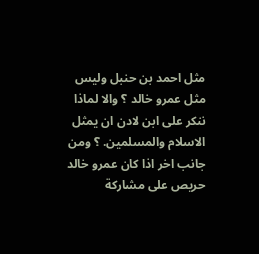مثل احمد بن حنبل وليس مثل عمرو خالد ؟ والا لماذا ننكر على ابن لادن ان يمثل الاسلام والمسلمين. ؟ ومن جانب اخر اذا كان عمرو خالد حريص على مشاركة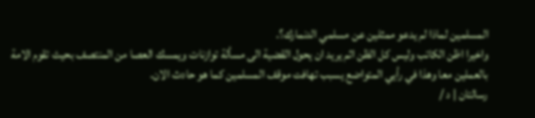المسلمين لماذا لم يدعو ممثلين عن مسلمي الدنمارك؟.
واخيرا اظن الكاتب وليس كل الظن اثم يريد ان يحول القضية الى مسألة توازنات ويمسك العصا من المنتصف بحيث تقوم الامة بالعملين معا وهذا في رأيي المتواضع يسبب تهافت موقف المسلمين كما هو حادث الان.
رسالتان | د /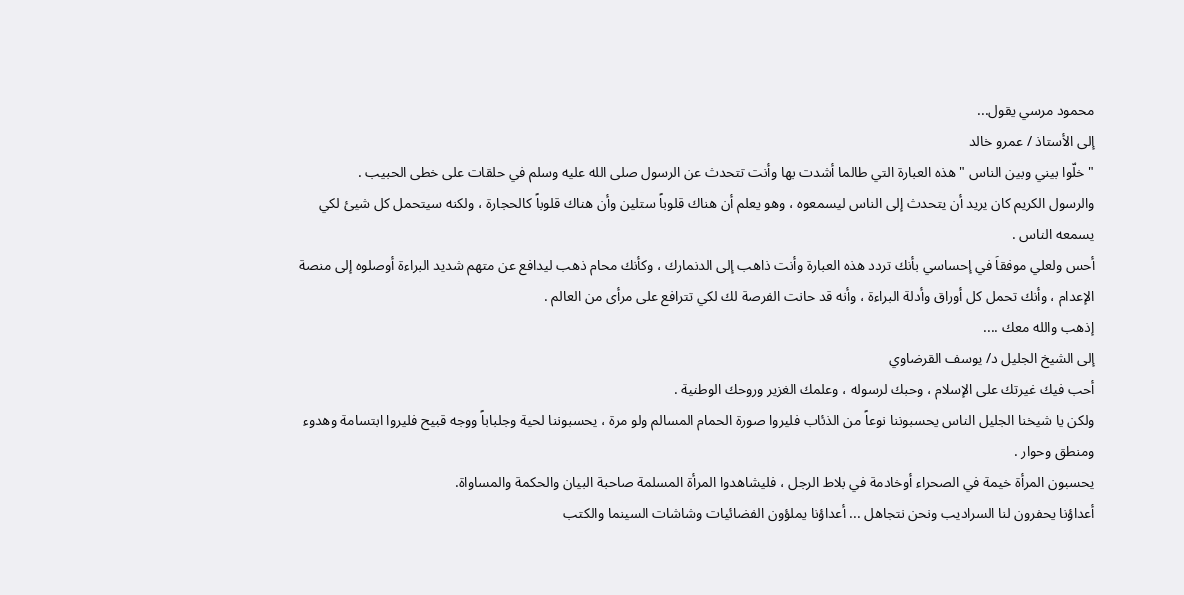محمود مرسي يقول...
إلى الأستاذ / عمرو خالد
" خلّوا بيني وبين الناس " هذه العبارة التي طالما أشدت بها وأنت تتحدث عن الرسول صلى الله عليه وسلم في حلقات على خطى الحبيب .
والرسول الكريم كان يريد أن يتحدث إلى الناس ليسمعوه ، وهو يعلم أن هناك قلوباً ستلين وأن هناك قلوباً كالحجارة ، ولكنه سيتحمل كل شيئ لكي يسمعه الناس .
أحس ولعلي موفقاَ في إحساسي بأنك تردد هذه العبارة وأنت ذاهب إلى الدنمارك ، وكأنك محام ذهب ليدافع عن متهم شديد البراءة أوصلوه إلى منصة الإعدام ، وأنك تحمل كل أوراق وأدلة البراءة ، وأنه قد حانت الفرصة لك لكي تترافع على مرأى من العالم .
إذهب والله معك ....
إلى الشيخ الجليل د/ يوسف القرضاوي
أحب فيك غيرتك على الإسلام ، وحبك لرسوله ، وعلمك الغزير وروحك الوطنية .
ولكن يا شيخنا الجليل الناس يحسبوننا نوعاً من الذئاب فليروا صورة الحمام المسالم ولو مرة ، يحسبوننا لحية وجلباباً ووجه قبيح فليروا ابتسامة وهدوء ومنطق وحوار .
يحسبون المرأة خيمة في الصحراء أوخادمة في بلاط الرجل ، فليشاهدوا المرأة المسلمة صاحبة البيان والحكمة والمساواة.
أعداؤنا يحفرون لنا السراديب ونحن نتجاهل ... أعداؤنا يملؤون الفضائيات وشاشات السينما والكتب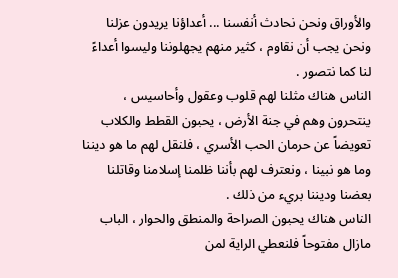والأوراق ونحن نحادث أنفسنا ... أعداؤنا يريدون عزلنا ونحن يجب أن نقاوم ، كثير منهم يجهلوننا وليسوا أعداءً لنا كما نتصور .
الناس هناك مثلنا لهم قلوب وعقول وأحاسيس ، ينتحرون وهم في جنة الأرض ، يحبون القطط والكلاب تعويضاً عن حرمان الحب الأسري ، فلنقل لهم ما هو ديننا وما هو نبينا ، ونعترف لهم بأننا ظلمنا إسلامنا وقاتلنا بعضنا وديننا بريء من ذلك .
الناس هناك يحبون الصراحة والمنطق والحوار ، الباب مازال مفتوحاً فلنعطي الراية لمن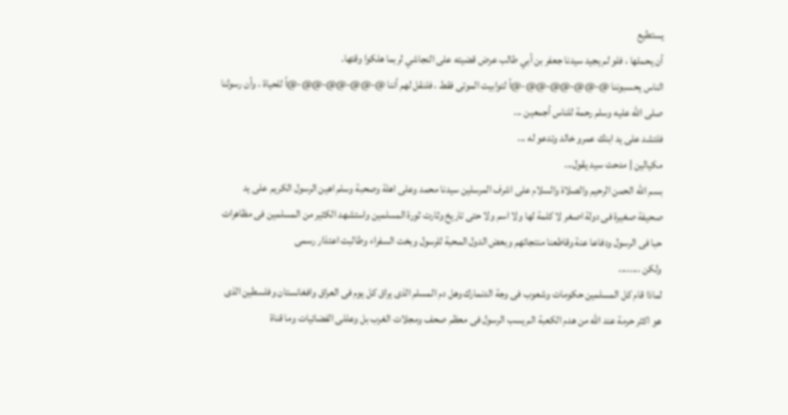يستطيع
أن يحملها ، فلو لم يجيد سيدنا جعفر بن أبي طالب عرض قضيته على النجاشي لربما هلكوا وقتها.
الناس يحسبوننا @-@@-@@-@@-@اً لتوابيت الموتى فقط ، فلنقل لهم أننا @-@@-@@-@@-@اً للحياة ، وأن رسولنا صلى الله عليه وسلم رحمة للناس أجمعين ...
فلتشد على يد ابنك عمرو خالد وتدعو له ...
مكيالين | مدحت سيد يقول...
بسم الله الحمن الرحيم والصلاة والسلام على اشرف المرسلين سيدنا محمد وعلى اهلة وصحبة وسلم اهين الرسول الكريم على يد صحيفة صغيرة فى دولة اصغر لا كلمة لها ولا اسم ولا حتى تاريخ وثارت ثورة المسلمين واستشهد الكثير من المسلمين فى مظاهرات حبا فى الرسول ودفاعا عنة وقاطعنا منتجاتهم وبعض الدول المحبة للرسول وبخت السفراء وطالبت اعتذار رسمى
ولكن ........
لماذا قام كل المسلمين حكومات وشعوب فى وجة الدنمارك وهل دم المسلم الذى يراق كل يوم فى العراق وافغانستان وفلسطين الذى هو اكثر حرمة عند الله من هدم الكعبة الم يسب الرسول فى معظم صحف ومجلات الغرب بل وعللى الفضائيات وما قناة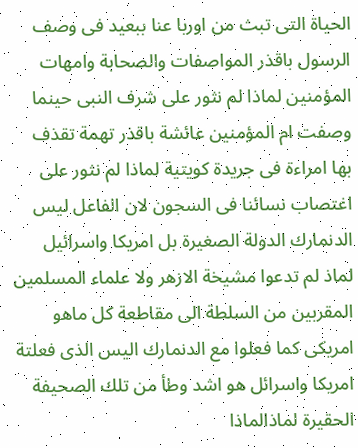الحياة التى تبث من اوربا عنا ببعيد فى وصف الرسول باقذر المواصفات والصحابة وامهات المؤمنين لماذا لم نثور على شرف النبى حينما وصفت ام المؤمنين عائشة باقذر تهمة تقذف بها امراءة فى جريدة كويتية لماذا لم نثور على اغتصاب نسائنا فى السجون لان الفاعل ليس الدنمارك الدولة الصغيرة بل امريكا واسرائيل لماذ لم تدعوا مشيخة الازهر ولا علماء المسلمين المقربين من السلطة الى مقاطعة كل ماهو امريكى كما فعلوا مع الدنمارك اليس الذى فعلتة امريكا واسرائل هو اشد وطأ من تلك الصحيفة الحقيرة لماذالماذا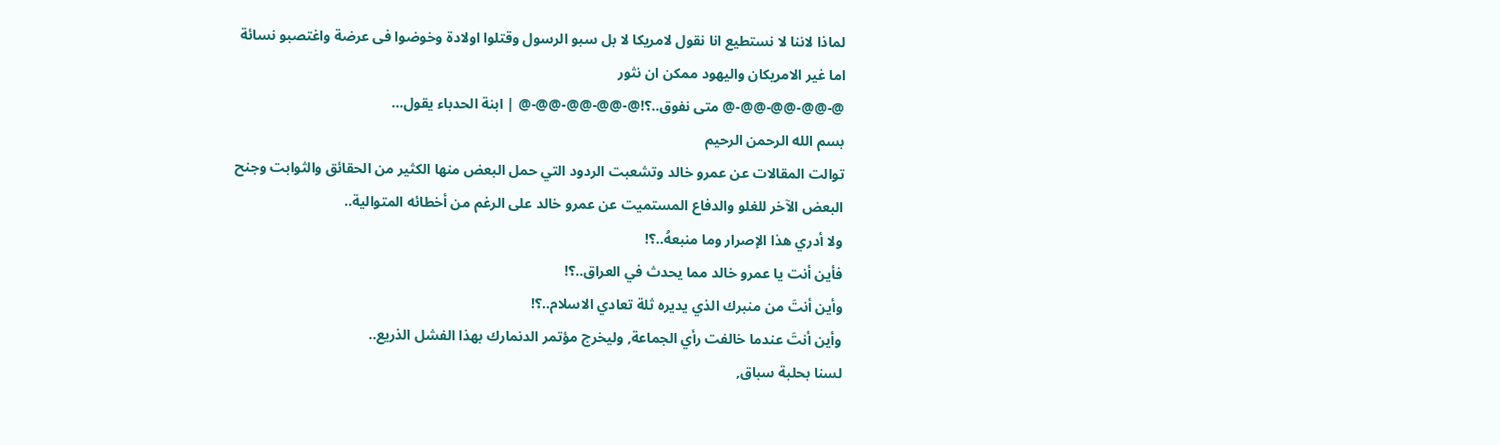لماذا لاننا لا نستطيع انا نقول لامريكا لا بل سبو الرسول وقتلوا اولادة وخوضوا فى عرضة واغتصبو نسائة اما غير الامريكان واليهود ممكن ان نثور
@-@@-@@-@@-@ متى نفوق..؟!@-@@-@@-@@-@ | ابنة الحدباء يقول...
بسم الله الرحمن الرحيم
توالت المقالات عن عمرو خالد وتشعبت الردود التي حمل البعض منها الكثير من الحقائق والثوابت وجنح البعض الآخر للغلو والدفاع المستميت عن عمرو خالد على الرغم من أخطائه المتوالية..
ولا أدري هذا الإصرار وما منبعهُ..؟!
فأين أنت يا عمرو خالد مما يحدث في العراق..؟!
وأين أنتَ من منبرك الذي يديره ثلة تعادي الاسلام..؟!
وأين أنتَ عندما خالفت رأي الجماعة, وليخرج مؤتمر الدنمارك بهذا الفشل الذريع..
لسنا بحلبة سباق,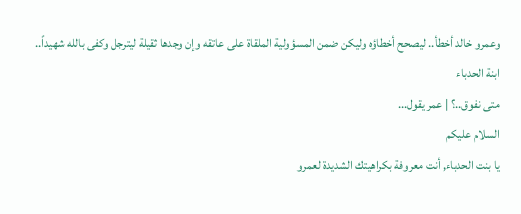وعمرو خالد أخطأ.. ليصحح أخطاؤه وليكن ضمن المسؤولية الملقاة على عاتقه وإن وجدها ثقيلة ليترجل وكفى بالله شهيداً..
ابنة الحدباء
متى نفوق..؟ | عمر يقول...
السلام عليكم
يا بنت الحدباء, أنت معروفة بكراهيتك الشديدة لعمرو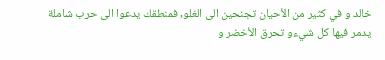خالد و في كثير من الأحيان تجنحين الى الغلو, فمنطقك يدعوا الى حرب شاملة يدمر فيها كل شيءو تحرق الأخضر و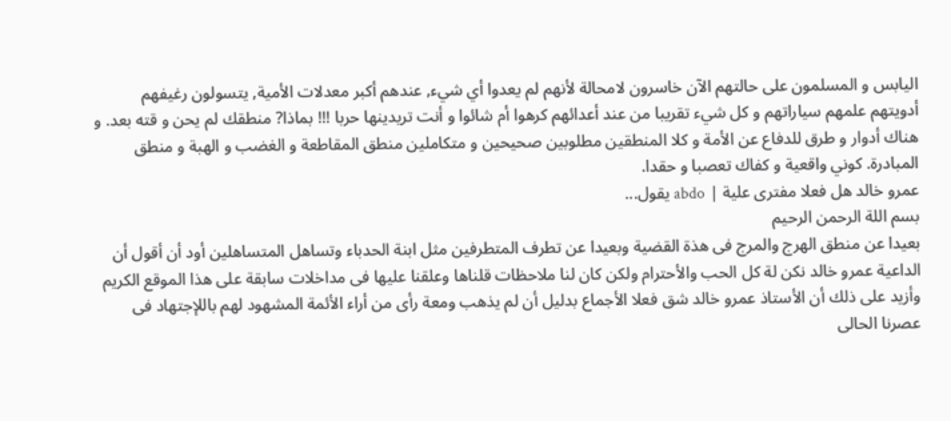اليابس و المسلمون على حالتهم الآن خاسرون لامحالة لأنهم لم يعدوا أي شيء, عندهم أكبر معدلات الأمية, يتسولون رغيفهم أدويتهم علمهم سياراتهم و كل شيء تقريبا من عند أعدائهم كرهوا أم شائوا و أنت تريدينها حربا !!! بماذا? منطقك لم يحن و قته بعد. و هناك أدوار و طرق للدفاع عن الأمة و كلا المنطقين مطلوبين صحيحين و متكاملين منطق المقاطعة و الغضب و الهبة و منطق المبادرة. كوني واقعية و كفاك تعصبا و حقدا.
عمرو خالد هل فعلا مفترى علية | abdo يقول...
بسم اللة الرحمن الرحيم
بعيدا عن منطق الهرج والمرج فى هذة القضية وبعيدا عن تطرف المتطرفين مثل ابنة الحدباء وتساهل المتساهلين أود أن أقول أن الداعية عمرو خالد نكن لة كل الحب والأحترام ولكن كان لنا ملاحظات قلناها وعلقنا عليها فى مداخلات سابقة على هذا الموقع الكريم وأزيد على ذلك أن الأستاذ عمرو خالد شق فعلا الأجماع بدليل أن لم يذهب ومعة رأى من أراء الأئمة المشهود لهم باللإجتهاد فى عصرنا الحالى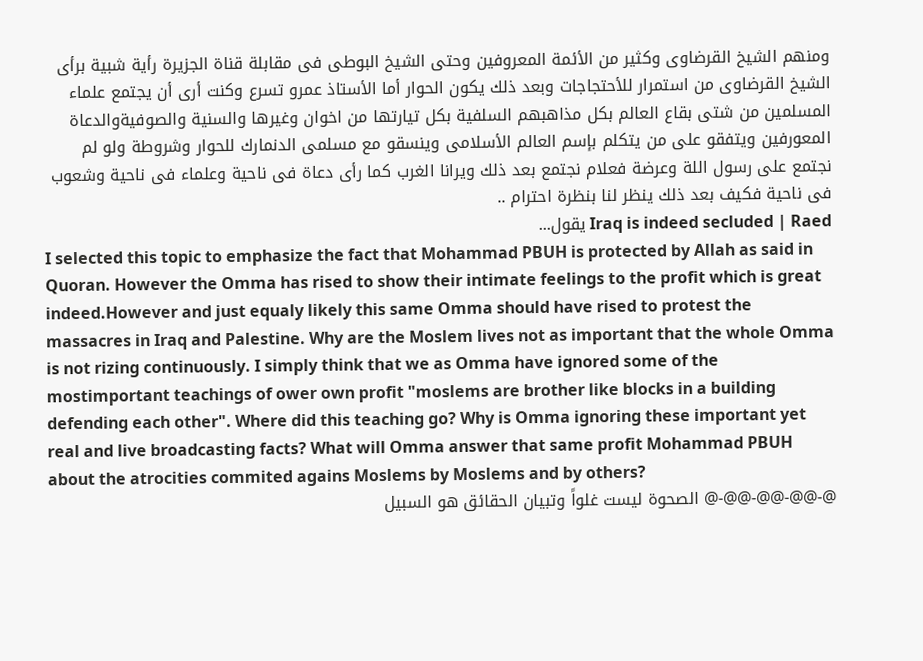ومنهم الشيخ القرضاوى وكثير من الأئمة المعروفين وحتى الشيخ البوطى فى مقابلة قناة الجزيرة رأية شبية برأى الشيخ القرضاوى من استمرار للأحتجاجات وبعد ذلك يكون الحوار أما الأستاذ عمرو تسرع وكنت أرى أن يجتمع علماء المسلمين من شتى بقاع العالم بكل مذاهبهم السلفية بكل تيارتها من اخوان وغيرها والسنية والصوفيةوالدعاة المعورفين ويتفقو على من يتكلم بإسم العالم الأسلامى وينسقو مع مسلمى الدنمارك للحوار وشروطة ولو لم نجتمع على رسول اللة وعرضة فعلام نجتمع بعد ذلك ويرانا الغرب كما رأى دعاة فى ناحية وعلماء فى ناحية وشعوب فى ناحية فكيف بعد ذلك ينظر لنا بنظرة احترام ..
Iraq is indeed secluded | Raed يقول...
I selected this topic to emphasize the fact that Mohammad PBUH is protected by Allah as said in Quoran. However the Omma has rised to show their intimate feelings to the profit which is great indeed.However and just equaly likely this same Omma should have rised to protest the massacres in Iraq and Palestine. Why are the Moslem lives not as important that the whole Omma is not rizing continuously. I simply think that we as Omma have ignored some of the mostimportant teachings of ower own profit "moslems are brother like blocks in a building defending each other". Where did this teaching go? Why is Omma ignoring these important yet real and live broadcasting facts? What will Omma answer that same profit Mohammad PBUH about the atrocities commited agains Moslems by Moslems and by others?
@-@@-@@-@@-@ الصحوة ليست غلواً وتبيان الحقائق هو السبيل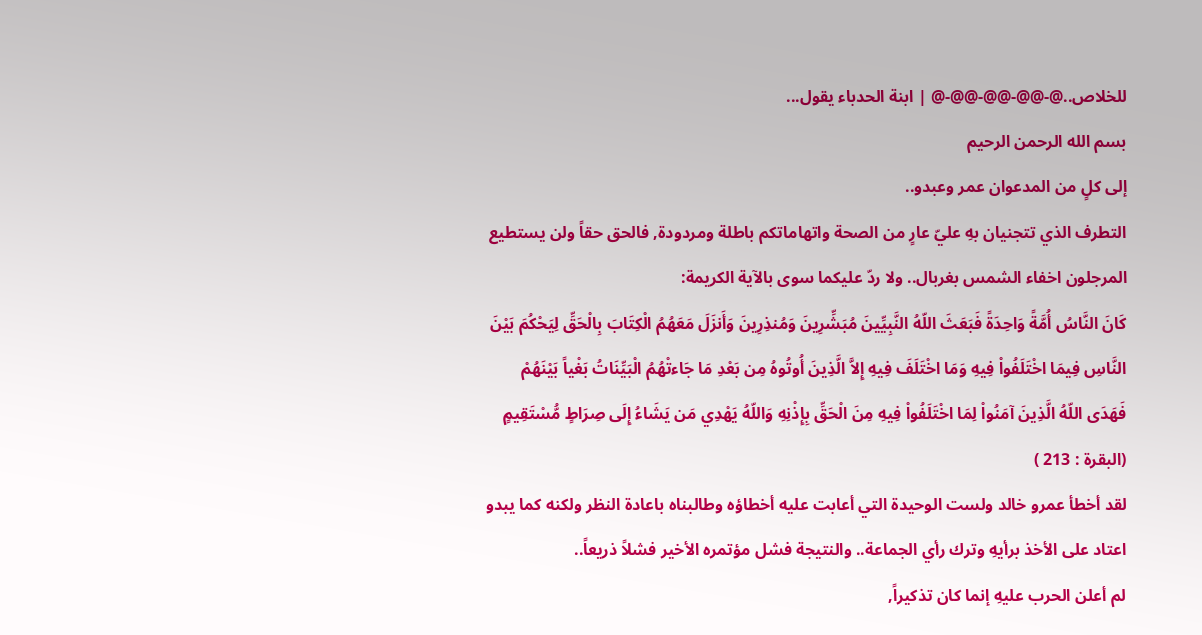للخلاص..@-@@-@@-@@-@ | ابنة الحدباء يقول...
بسم الله الرحمن الرحيم
إلى كلٍ من المدعوان عمر وعبدو..
التطرف الذي تتجنيان بهِ عليّ عارٍ من الصحة واتهاماتكم باطلة ومردودة, فالحق حقاً ولن يستطيع المرجلون اخفاء الشمس بغربال.. ولا ردّ عليكما سوى بالآية الكريمة:
كَانَ النَّاسُ أُمَّةً وَاحِدَةً فَبَعَثَ اللّهُ النَّبِيِّينَ مُبَشِّرِينَ وَمُنذِرِينَ وَأَنزَلَ مَعَهُمُ الْكِتَابَ بِالْحَقِّ لِيَحْكُمَ بَيْنَ النَّاسِ فِيمَا اخْتَلَفُواْ فِيهِ وَمَا اخْتَلَفَ فِيهِ إِلاَّ الَّذِينَ أُوتُوهُ مِن بَعْدِ مَا جَاءتْهُمُ الْبَيِّنَاتُ بَغْياً بَيْنَهُمْ فَهَدَى اللّهُ الَّذِينَ آمَنُواْ لِمَا اخْتَلَفُواْ فِيهِ مِنَ الْحَقِّ بِإِذْنِهِ وَاللّهُ يَهْدِي مَن يَشَاءُ إِلَى صِرَاطٍ مُّسْتَقِيمٍ (البقرة : 213 )
لقد أخطأ عمرو خالد ولست الوحيدة التي أعابت عليه أخطاؤه وطالبناه باعادة النظر ولكنه كما يبدو اعتاد على الأخذ برأيهِ وترك رأي الجماعة.. والنتيجة فشل مؤتمره الأخير فشلاً ذريعاً..
لم أعلن الحرب عليهِ إنما كان تذكيراً,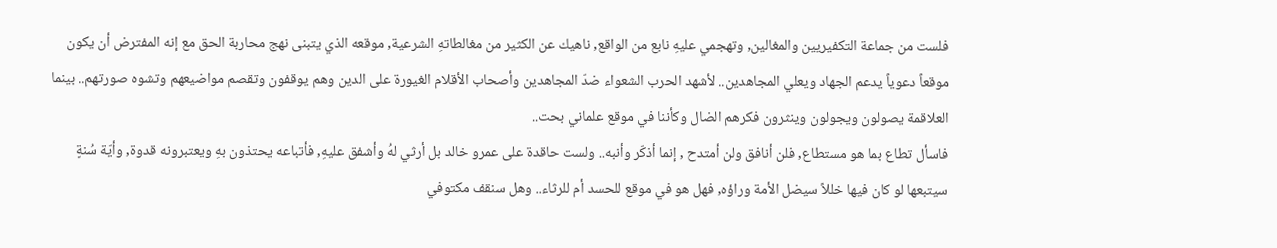فلست من جماعة التكفيريين والمغالين, وتهجمي عليهِ نابع من الواقع, ناهيك عن الكثير من مغالطاتهِ الشرعية, موقعه الذي يتبنى نهج محاربة الحق مع إنه المفترض أن يكون موقعاً دعوياً يدعم الجهاد ويعلي المجاهدين.. لأشهد الحرب الشعواء ضدّ المجاهدين وأصحاب الأقلام الغيورة على الدين وهم يوقفون وتقصم مواضيعهم وتشوه صورتهم.. بينما العلاقمة يصولون ويجولون وينثرون فكرهم الضال وكأننا في موقع علماني بحت..
فاسأل تطاع بما هو مستطاع, فلن أنافق ولن أمتدح , إنما أذكّر وأنبه.. ولست حاقدة على عمرو خالد بل أرثي لهُ وأشفق عليهِ, فأتباعه يحتذون بهِ ويعتبرونه قدوة, وأيّة سُنةٍ سيتبعها لو كان فيها خللاً سيضل الأمة وراؤه, فهل هو في موقع للحسد أم للرثاء.. وهل سنقف مكتوفي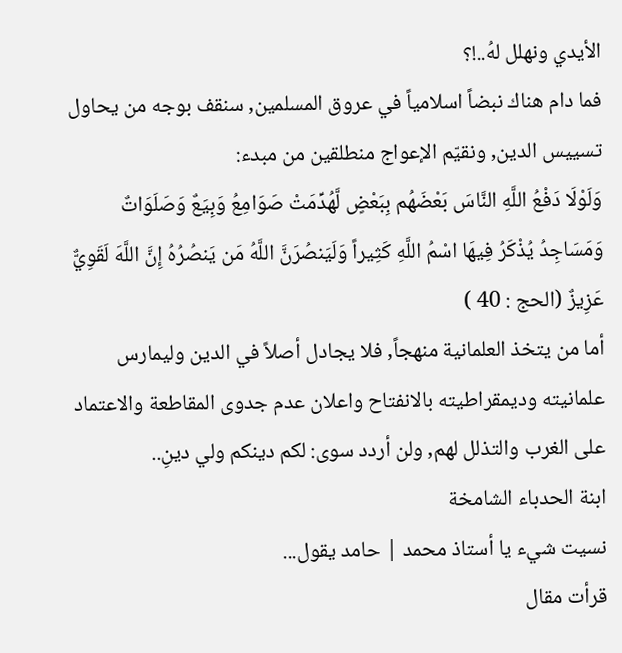الأيدي ونهلل لهُ..!؟
فما دام هناك نبضاً اسلامياً في عروق المسلمين, سنقف بوجه من يحاول تسييس الدين, ونقيّم الإعواج منطلقين من مبدء:
وَلَوْلَا دَفْعُ اللَّهِ النَّاسَ بَعْضَهُم بِبَعْضٍ لَّهُدِّمَتْ صَوَامِعُ وَبِيَعٌ وَصَلَوَاتٌ وَمَسَاجِدُ يُذْكَرُ فِيهَا اسْمُ اللَّهِ كَثِيراً وَلَيَنصُرَنَّ اللَّهُ مَن يَنصُرُهُ إِنَّ اللَّهَ لَقَوِيٌّ عَزِيزٌ (الحج : 40 )
أما من يتخذ العلمانية منهجاً, فلا يجادل أصلاً في الدين وليمارس علمانيته وديمقراطيته بالانفتاح واعلان عدم جدوى المقاطعة والاعتماد على الغرب والتذلل لهم, ولن أردد سوى: لكم دينكم ولي دينِ..
ابنة الحدباء الشامخة
نسيت شيء يا أستاذ محمد | حامد يقول...
قرأت مقال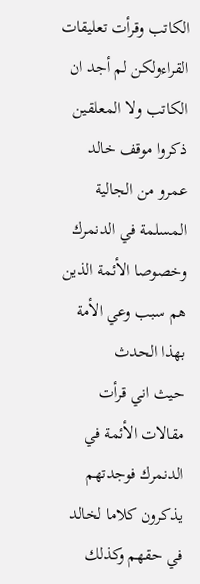الكاتب وقرأت تعليقات القراءولكن لم أجد ان الكاتب ولا المعلقين ذكروا موقف خالد عمرو من الجالية المسلمة في الدنمرك وخصوصا الأئمة الذين هم سبب وعي الأمة بهذا الحدث
حيث اني قرأت مقالات الأئمة في الدنمرك فوجدتهم يذكرون كلاما لخالد في حقهم وكذلك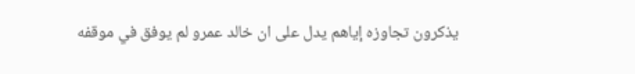يذكرون تجاوزه إياهم يدل على ان خالد عمرو لم يوفق في موقفه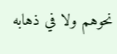نحوهم ولا في ذهابه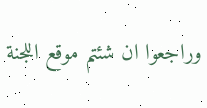وراجعوا ان شئتم موقع اللجنة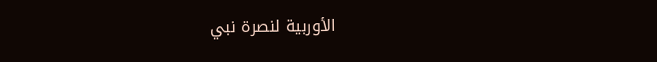الأوربية لنصرة نبي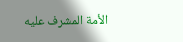الأمة المشرف عليه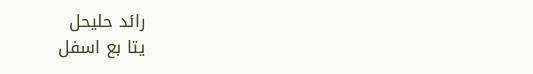رائد حليحل
يتا بع اسفل